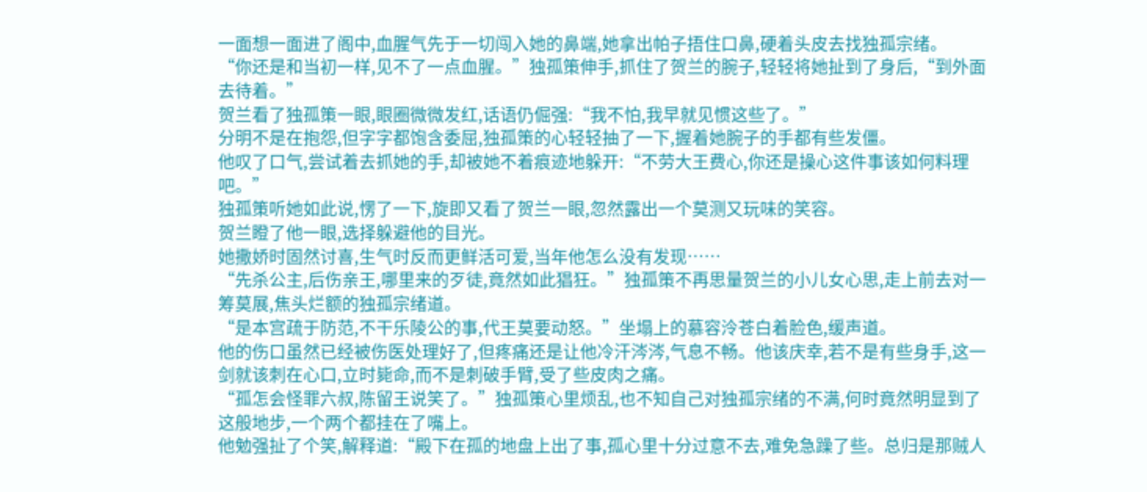一面想一面进了阁中,血腥气先于一切闯入她的鼻端,她拿出帕子捂住口鼻,硬着头皮去找独孤宗绪。
“你还是和当初一样,见不了一点血腥。”独孤策伸手,抓住了贺兰的腕子,轻轻将她扯到了身后,“到外面去待着。”
贺兰看了独孤策一眼,眼圈微微发红,话语仍倔强:“我不怕,我早就见惯这些了。”
分明不是在抱怨,但字字都饱含委屈,独孤策的心轻轻抽了一下,握着她腕子的手都有些发僵。
他叹了口气,尝试着去抓她的手,却被她不着痕迹地躲开:“不劳大王费心,你还是操心这件事该如何料理吧。”
独孤策听她如此说,愣了一下,旋即又看了贺兰一眼,忽然露出一个莫测又玩味的笑容。
贺兰瞪了他一眼,选择躲避他的目光。
她撒娇时固然讨喜,生气时反而更鲜活可爱,当年他怎么没有发现……
“先杀公主,后伤亲王,哪里来的歹徒,竟然如此猖狂。”独孤策不再思量贺兰的小儿女心思,走上前去对一筹莫展,焦头烂额的独孤宗绪道。
“是本宫疏于防范,不干乐陵公的事,代王莫要动怒。”坐塌上的慕容泠苍白着脸色,缓声道。
他的伤口虽然已经被伤医处理好了,但疼痛还是让他冷汗涔涔,气息不畅。他该庆幸,若不是有些身手,这一剑就该刺在心口,立时毙命,而不是刺破手臂,受了些皮肉之痛。
“孤怎会怪罪六叔,陈留王说笑了。”独孤策心里烦乱,也不知自己对独孤宗绪的不满,何时竟然明显到了这般地步,一个两个都挂在了嘴上。
他勉强扯了个笑,解释道:“殿下在孤的地盘上出了事,孤心里十分过意不去,难免急躁了些。总归是那贼人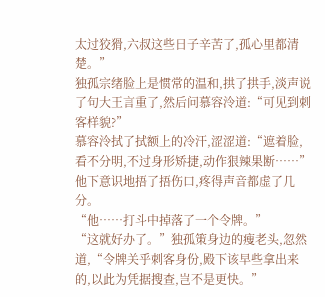太过狡猾,六叔这些日子辛苦了,孤心里都清楚。”
独孤宗绪脸上是惯常的温和,拱了拱手,淡声说了句大王言重了,然后问慕容泠道:“可见到刺客样貌?”
慕容泠拭了拭额上的冷汗,涩涩道:“遮着脸,看不分明,不过身形矫捷,动作狠辣果断……”
他下意识地捂了捂伤口,疼得声音都虚了几分。
“他……打斗中掉落了一个令牌。”
“这就好办了。”独孤策身边的瘦老头,忽然道,“令牌关乎刺客身份,殿下该早些拿出来的,以此为凭据搜查,岂不是更快。”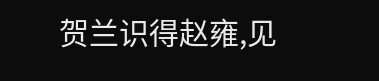贺兰识得赵雍,见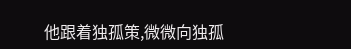他跟着独孤策,微微向独孤